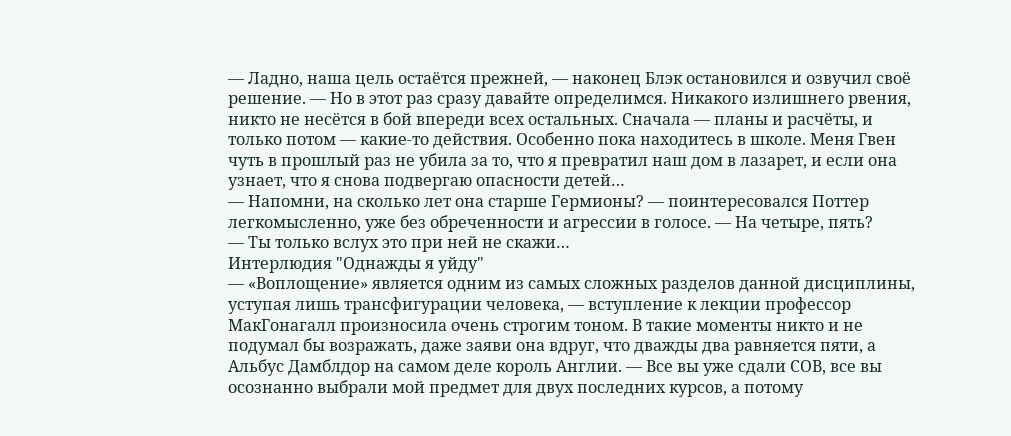— Ладно, наша цель остаётся прежней, — наконец Блэк остановился и озвучил своё решение. — Но в этот раз сразу давайте определимся. Никакого излишнего рвения, никто не несётся в бой впереди всех остальных. Сначала — планы и расчёты, и только потом — какие-то действия. Особенно пока находитесь в школе. Меня Гвен чуть в прошлый раз не убила за то, что я превратил наш дом в лазарет, и если она узнает, что я снова подвергаю опасности детей…
— Напомни, на сколько лет она старше Гермионы? — поинтересовался Поттер легкомысленно, уже без обреченности и агрессии в голосе. — На четыре, пять?
— Ты только вслух это при ней не скажи…
Интерлюдия "Однажды я уйду"
— «Воплощение» является одним из самых сложных разделов данной дисциплины, уступая лишь трансфигурации человека, — вступление к лекции профессор МакГонагалл произносила очень строгим тоном. В такие моменты никто и не подумал бы возражать, даже заяви она вдруг, что дважды два равняется пяти, а Альбус Дамблдор на самом деле король Англии. — Все вы уже сдали СОВ, все вы осознанно выбрали мой предмет для двух последних курсов, а потому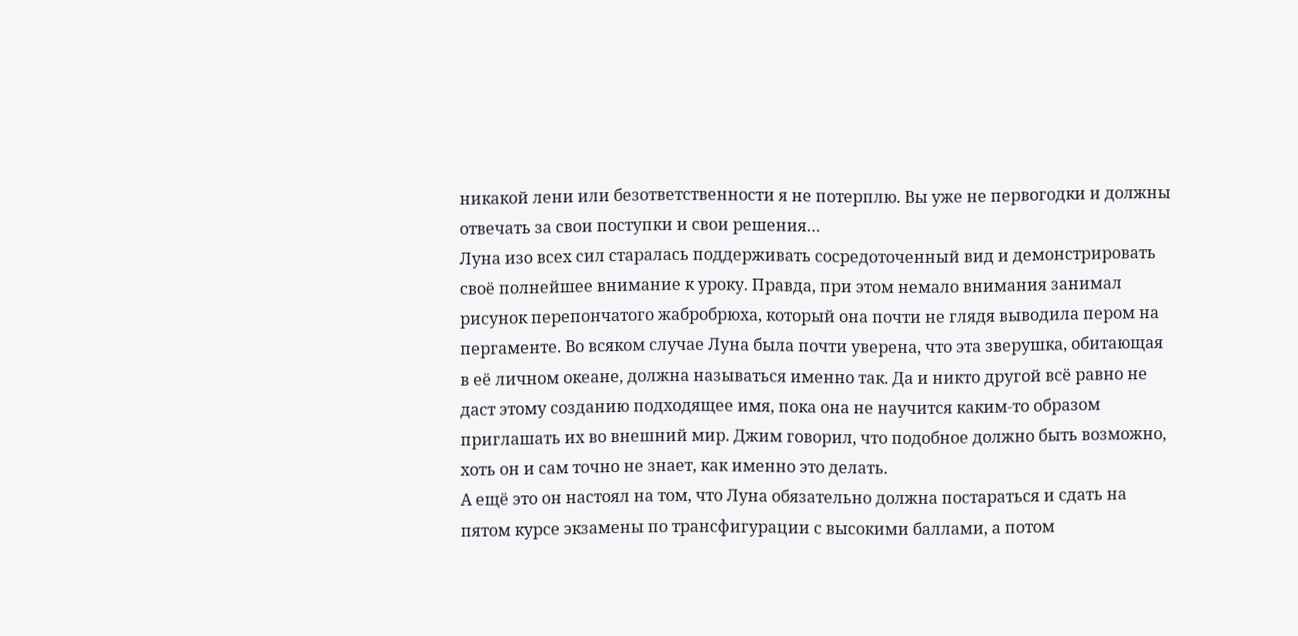никакой лени или безответственности я не потерплю. Вы уже не первогодки и должны отвечать за свои поступки и свои решения…
Луна изо всех сил старалась поддерживать сосредоточенный вид и демонстрировать своё полнейшее внимание к уроку. Правда, при этом немало внимания занимал рисунок перепончатого жабробрюха, который она почти не глядя выводила пером на пергаменте. Во всяком случае Луна была почти уверена, что эта зверушка, обитающая в её личном океане, должна называться именно так. Да и никто другой всё равно не даст этому созданию подходящее имя, пока она не научится каким-то образом приглашать их во внешний мир. Джим говорил, что подобное должно быть возможно, хоть он и сам точно не знает, как именно это делать.
А ещё это он настоял на том, что Луна обязательно должна постараться и сдать на пятом курсе экзамены по трансфигурации с высокими баллами, а потом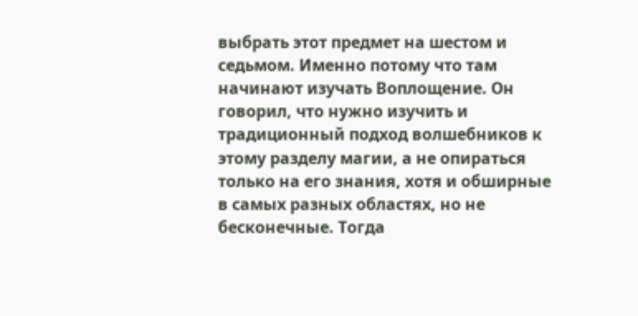выбрать этот предмет на шестом и седьмом. Именно потому что там начинают изучать Воплощение. Он говорил, что нужно изучить и традиционный подход волшебников к этому разделу магии, а не опираться только на его знания, хотя и обширные в самых разных областях, но не бесконечные. Тогда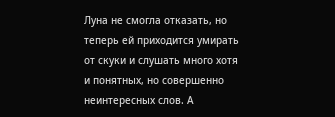Луна не смогла отказать, но теперь ей приходится умирать от скуки и слушать много хотя и понятных, но совершенно неинтересных слов. А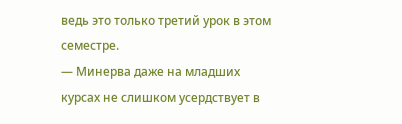ведь это только третий урок в этом семестре.
— Минерва даже на младших курсах не слишком усердствует в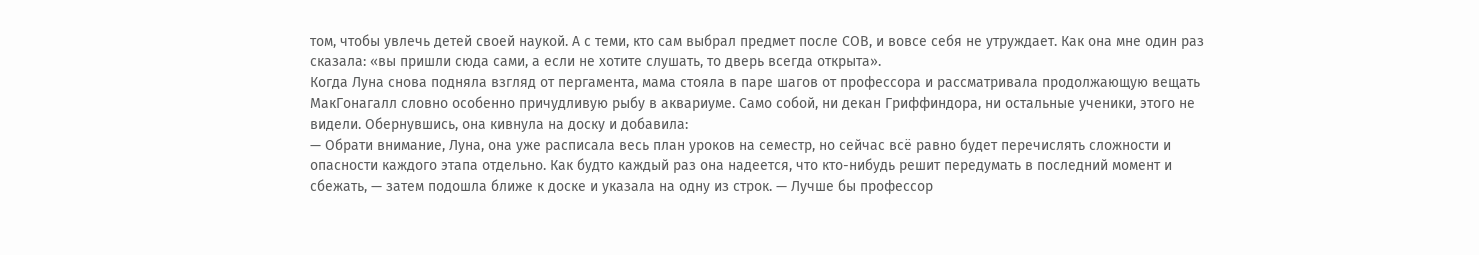том, чтобы увлечь детей своей наукой. А с теми, кто сам выбрал предмет после СОВ, и вовсе себя не утруждает. Как она мне один раз сказала: «вы пришли сюда сами, а если не хотите слушать, то дверь всегда открыта».
Когда Луна снова подняла взгляд от пергамента, мама стояла в паре шагов от профессора и рассматривала продолжающую вещать МакГонагалл словно особенно причудливую рыбу в аквариуме. Само собой, ни декан Гриффиндора, ни остальные ученики, этого не видели. Обернувшись, она кивнула на доску и добавила:
— Обрати внимание, Луна, она уже расписала весь план уроков на семестр, но сейчас всё равно будет перечислять сложности и опасности каждого этапа отдельно. Как будто каждый раз она надеется, что кто-нибудь решит передумать в последний момент и сбежать, — затем подошла ближе к доске и указала на одну из строк. — Лучше бы профессор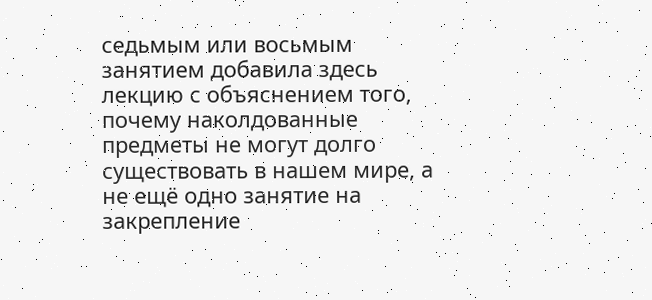седьмым или восьмым занятием добавила здесь лекцию с объяснением того, почему наколдованные предметы не могут долго существовать в нашем мире, а не ещё одно занятие на закрепление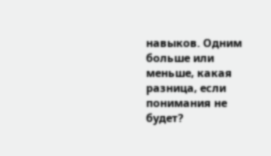навыков. Одним больше или меньше, какая разница, если понимания не будет?